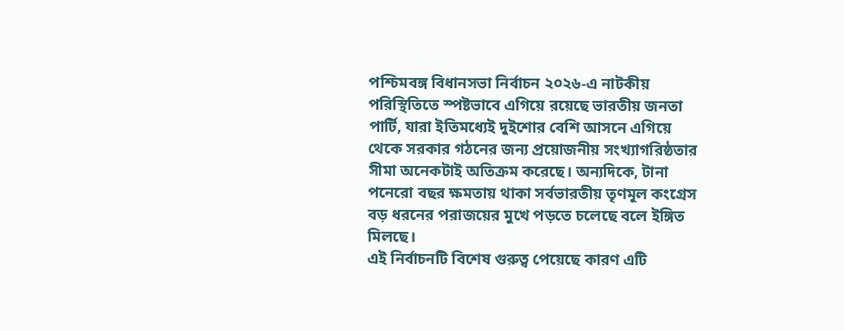পশ্চিমবঙ্গ বিধানসভা নির্বাচন ২০২৬-এ নাটকীয় পরিস্থিতিতে স্পষ্টভাবে এগিয়ে রয়েছে ভারতীয় জনতা পার্টি, যারা ইতিমধ্যেই দুইশোর বেশি আসনে এগিয়ে থেকে সরকার গঠনের জন্য প্রয়োজনীয় সংখ্যাগরিষ্ঠতার সীমা অনেকটাই অতিক্রম করেছে। অন্যদিকে, টানা পনেরো বছর ক্ষমতায় থাকা সর্বভারতীয় তৃণমূল কংগ্রেস বড় ধরনের পরাজয়ের মুখে পড়তে চলেছে বলে ইঙ্গিত মিলছে।
এই নির্বাচনটি বিশেষ গুরুত্ব পেয়েছে কারণ এটি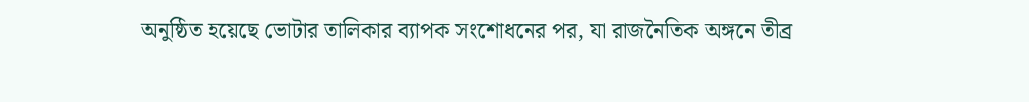অনুষ্ঠিত হয়েছে ভোটার তালিকার ব্যাপক সংশোধনের পর, যা রাজনৈতিক অঙ্গনে তীব্র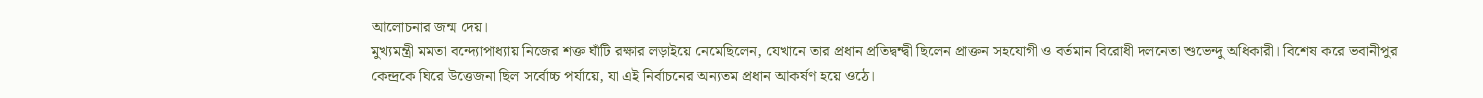আলোচনার জন্ম দেয়।
মুখ্যমন্ত্রী মমতা বন্দ্যোপাধ্যায় নিজের শক্ত ঘাঁটি রক্ষার লড়াইয়ে নেমেছিলেন, যেখানে তার প্রধান প্রতিদ্বন্দ্বী ছিলেন প্রাক্তন সহযোগী ও বর্তমান বিরোধী দলনেতা শুভেন্দু অধিকারী। বিশেষ করে ভবানীপুর কেন্দ্রকে ঘিরে উত্তেজনা ছিল সর্বোচ্চ পর্যায়ে, যা এই নির্বাচনের অন্যতম প্রধান আকর্ষণ হয়ে ওঠে।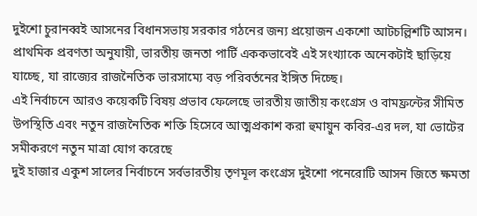দুইশো চুরানব্বই আসনের বিধানসভায় সরকার গঠনের জন্য প্রয়োজন একশো আটচল্লিশটি আসন। প্রাথমিক প্রবণতা অনুযায়ী, ভারতীয় জনতা পার্টি এককভাবেই এই সংখ্যাকে অনেকটাই ছাড়িয়ে যাচ্ছে, যা রাজ্যের রাজনৈতিক ভারসাম্যে বড় পরিবর্তনের ইঙ্গিত দিচ্ছে।
এই নির্বাচনে আরও কয়েকটি বিষয় প্রভাব ফেলেছে ভারতীয় জাতীয় কংগ্রেস ও বামফ্রন্টের সীমিত উপস্থিতি এবং নতুন রাজনৈতিক শক্তি হিসেবে আত্মপ্রকাশ করা হুমায়ুন কবির-এর দল, যা ভোটের সমীকরণে নতুন মাত্রা যোগ করেছে
দুই হাজার একুশ সালের নির্বাচনে সর্বভারতীয় তৃণমূল কংগ্রেস দুইশো পনেরোটি আসন জিতে ক্ষমতা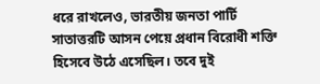ধরে রাখলেও, ভারতীয় জনতা পার্টি সাতাত্তরটি আসন পেয়ে প্রধান বিরোধী শক্তি হিসেবে উঠে এসেছিল। তবে দুই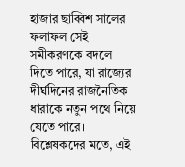হাজার ছাব্বিশ সালের ফলাফল সেই সমীকরণকে বদলে দিতে পারে, যা রাজ্যের দীর্ঘদিনের রাজনৈতিক ধারাকে নতুন পথে নিয়ে যেতে পারে।
বিশ্লেষকদের মতে, এই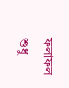ফলাফল শুধু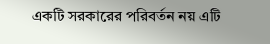একটি সরকারের পরিবর্তন নয় এটি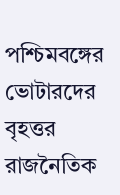পশ্চিমবঙ্গের ভোটারদের বৃহত্তর রাজনৈতিক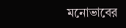মনোভাবের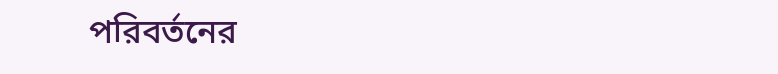পরিবর্তনের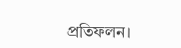প্রতিফলন।